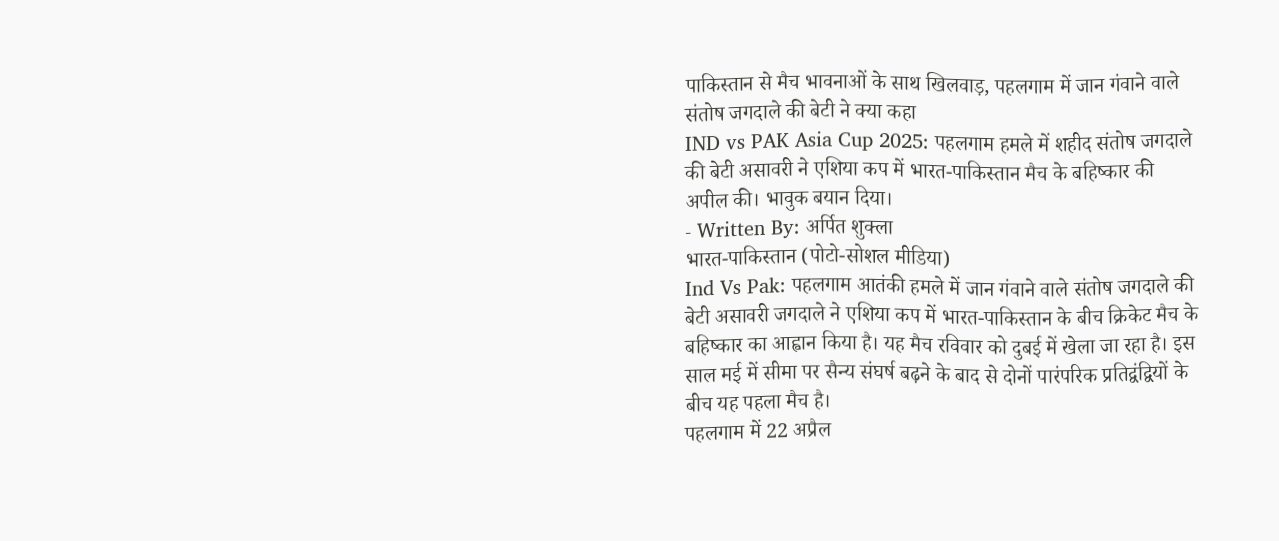पाकिस्तान से मैच भावनाओं के साथ खिलवाड़, पहलगाम में जान गंवाने वाले संतोष जगदाले की बेटी ने क्या कहा
IND vs PAK Asia Cup 2025: पहलगाम हमले में शहीद संतोष जगदाले की बेटी असावरी ने एशिया कप में भारत-पाकिस्तान मैच के बहिष्कार की अपील की। भावुक बयान दिया।
- Written By: अर्पित शुक्ला
भारत-पाकिस्तान (पोटो-सोशल मीडिया)
Ind Vs Pak: पहलगाम आतंकी हमले में जान गंवाने वाले संतोष जगदाले की बेटी असावरी जगदाले ने एशिया कप में भारत-पाकिस्तान के बीच क्रिकेट मैच के बहिष्कार का आह्वान किया है। यह मैच रविवार को दुबई में खेला जा रहा है। इस साल मई में सीमा पर सैन्य संघर्ष बढ़ने के बाद से दोनों पारंपरिक प्रतिद्वंद्वियों के बीच यह पहला मैच है।
पहलगाम में 22 अप्रैल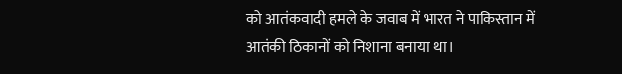को आतंकवादी हमले के जवाब में भारत ने पाकिस्तान में आतंकी ठिकानों को निशाना बनाया था।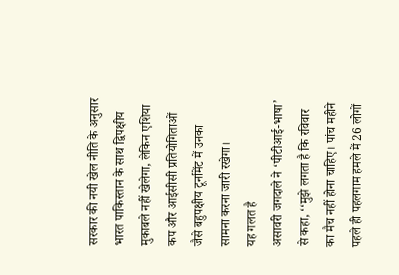सरकार की नयी खेल नीति के अनुसार भारत पाकिस्तान के साथ द्विपक्षीय मुकाबले नहीं खेलेगा, लेकिन एशिया कप और आईसीसी प्रतियोगिताओं जैसे बहुपक्षीय टूर्नामेंट में उनका सामना करना जारी रखेगा।
यह गलत है
असावरी जगदाले ने ‘पीटीआई-भाषा’ से कहा, ‘‘मुझे लगता है कि रविवार का मैच नहीं होना चाहिए। पांच महीने पहले ही पहलगाम हमले में 26 लोगों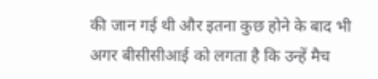की जान गई थी और इतना कुछ होने के बाद भी अगर बीसीसीआई को लगता है कि उन्हें मैच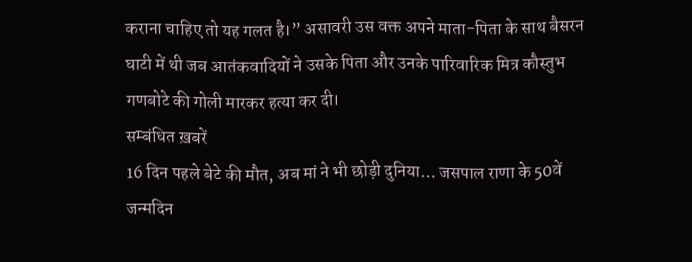कराना चाहिए तो यह गलत है।” असावरी उस वक्त अपने माता-पिता के साथ बैसरन घाटी में थी जब आतंकवादियों ने उसके पिता और उनके पारिवारिक मित्र कौस्तुभ गणबोटे की गोली मारकर हत्या कर दी।
सम्बंधित ख़बरें
16 दिन पहले बेटे की मौत, अब मां ने भी छोड़ी दुनिया… जसपाल राणा के 50वें जन्मदिन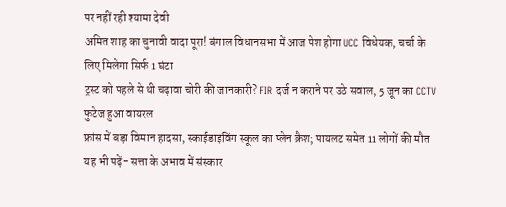पर नहीं रही श्यामा देवी
अमित शाह का चुनावी वादा पूरा! बंगाल विधानसभा में आज पेश होगा UCC विधेयक, चर्चा के लिए मिलेगा सिर्फ 1 घंटा
ट्रस्ट को पहले से थी चढ़ावा चोरी की जानकारी? FIR दर्ज न कराने पर उठे सवाल, 5 जून का CCTV फुटेज हुआ वायरल
फ्रांस में बड़ा विमान हादसा, स्काईडाइविंग स्कूल का प्लेन क्रैश; पायलट समेत 11 लोगों की मौत
यह भी पढ़ें- सत्ता के अभाव में संस्कार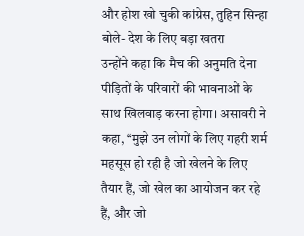और होश खो चुकी कांग्रेस, तुहिन सिन्हा बोले- देश के लिए बड़ा खतरा
उन्होंने कहा कि मैच की अनुमति देना पीड़ितों के परिवारों की भावनाओं के साथ खिलवाड़ करना होगा। असावरी ने कहा, ‘‘मुझे उन लोगों के लिए गहरी शर्म महसूस हो रही है जो खेलने के लिए तैयार हैं, जो खेल का आयोजन कर रहे हैं, और जो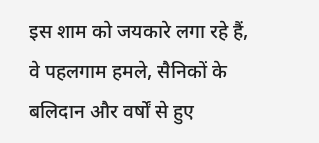इस शाम को जयकारे लगा रहे हैं, वे पहलगाम हमले, सैनिकों के बलिदान और वर्षों से हुए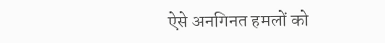ऐसे अनगिनत हमलों को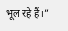भूल रहे हैं।”